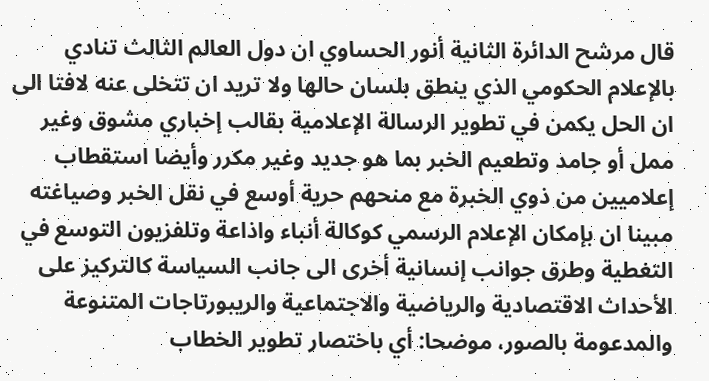قال مرشح الدائرة الثانية أنور الحساوي ان دول العالم الثالث تنادي بالإعلام الحكومي الذي ينطق بلسان حالها ولا تريد ان تتخلى عنه لافتا الى ان الحل يكمن في تطوير الرسالة الإعلامية بقالب إخباري مشوق وغير ممل أو جامد وتطعيم الخبر بما هو جديد وغير مكرر وأيضا استقطاب إعلاميين من ذوي الخبرة مع منحهم حرية أوسع في نقل الخبر وصياغته مبينا ان بإمكان الإعلام الرسمي كوكالة أنباء واذاعة وتلفزيون التوسع في التغطية وطرق جوانب إنسانية أخرى الى جانب السياسة كالتركيز على الأحداث الاقتصادية والرياضية والاجتماعية والريبورتاجات المتنوعة والمدعومة بالصور، موضحا: أي باختصار تطوير الخطاب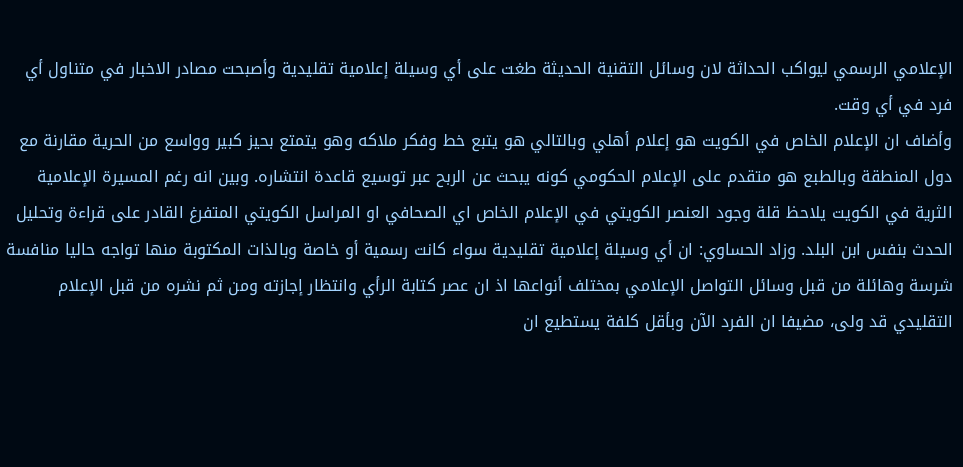الإعلامي الرسمي ليواكب الحداثة لان وسائل التقنية الحديثة طغت على أي وسيلة إعلامية تقليدية وأصبحت مصادر الاخبار في متناول أي فرد في أي وقت.
وأضاف ان الإعلام الخاص في الكويت هو إعلام أهلي وبالتالي هو يتبع خط وفكر ملاكه وهو يتمتع بحيز كبير وواسع من الحرية مقارنة مع دول المنطقة وبالطبع هو متقدم على الإعلام الحكومي كونه يبحث عن الربح عبر توسيع قاعدة انتشاره. وبين انه رغم المسيرة الإعلامية الثرية في الكويت يلاحظ قلة وجود العنصر الكويتي في الإعلام الخاص اي الصحافي او المراسل الكويتي المتفرغ القادر على قراءة وتحليل الحدث بنفس ابن البلد. وزاد الحساوي: ان أي وسيلة إعلامية تقليدية سواء كانت رسمية أو خاصة وبالذات المكتوبة منها تواجه حاليا منافسة شرسة وهائلة من قبل وسائل التواصل الإعلامي بمختلف أنواعها اذ ان عصر كتابة الرأي وانتظار إجازته ومن ثم نشره من قبل الإعلام التقليدي قد ولى، مضيفا ان الفرد الآن وبأقل كلفة يستطيع ان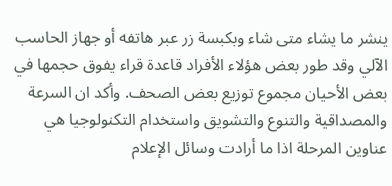ينشر ما يشاء متى شاء وبكبسة زر عبر هاتفه أو جهاز الحاسب الآلي وقد طور بعض هؤلاء الأفراد قاعدة قراء يفوق حجمها في بعض الأحيان مجموع توزيع بعض الصحف. وأكد ان السرعة والمصداقية والتنوع والتشويق واستخدام التكنولوجيا هي عناوين المرحلة اذا ما أرادت وسائل الإعلام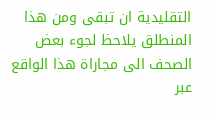التقليدية ان تبقى ومن هذا المنطلق يلاحظ لجوء بعض الصحف الى مجاراة هذا الواقع عبر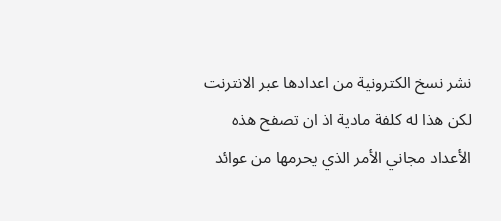نشر نسخ الكترونية من اعدادها عبر الانترنت لكن هذا له كلفة مادية اذ ان تصفح هذه الأعداد مجاني الأمر الذي يحرمها من عوائد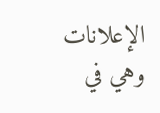الإعلانات وهي في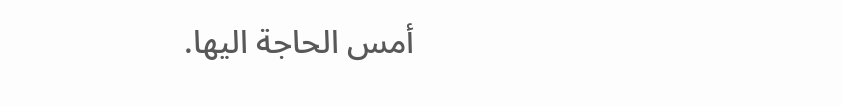أمس الحاجة اليها.